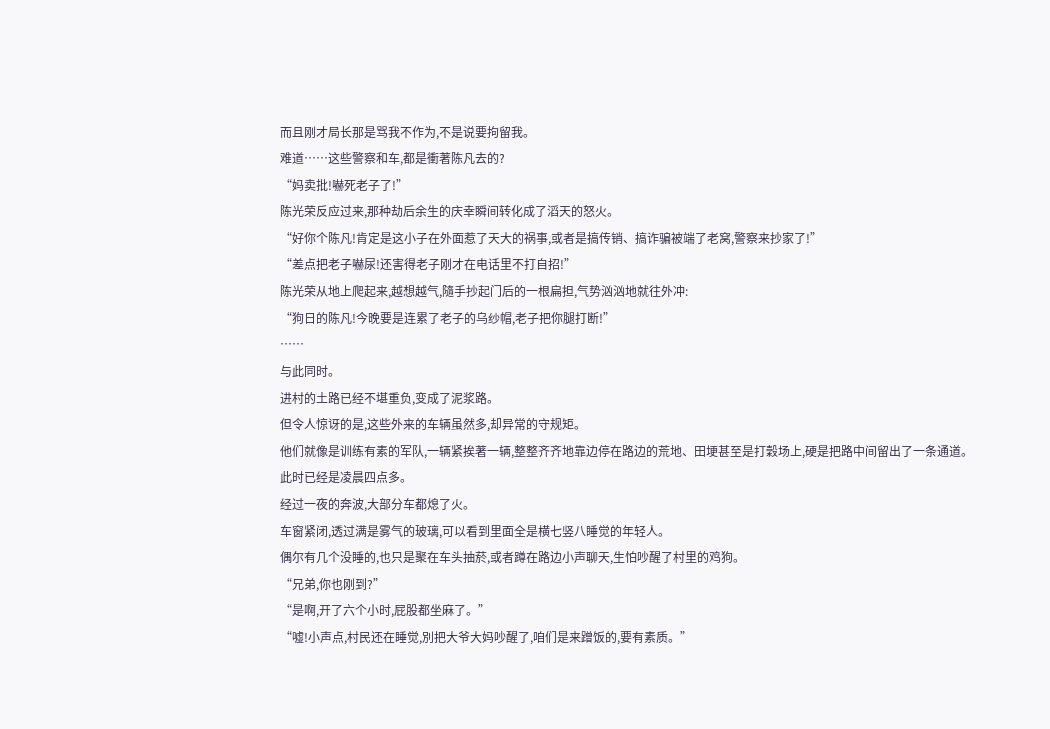而且刚才局长那是骂我不作为,不是说要拘留我。
难道……这些警察和车,都是衝著陈凡去的?
“妈卖批!嚇死老子了!”
陈光荣反应过来,那种劫后余生的庆幸瞬间转化成了滔天的怒火。
“好你个陈凡!肯定是这小子在外面惹了天大的祸事,或者是搞传销、搞诈骗被端了老窝,警察来抄家了!”
“差点把老子嚇尿!还害得老子刚才在电话里不打自招!”
陈光荣从地上爬起来,越想越气,隨手抄起门后的一根扁担,气势汹汹地就往外冲:
“狗日的陈凡!今晚要是连累了老子的乌纱帽,老子把你腿打断!”
……
与此同时。
进村的土路已经不堪重负,变成了泥浆路。
但令人惊讶的是,这些外来的车辆虽然多,却异常的守规矩。
他们就像是训练有素的军队,一辆紧挨著一辆,整整齐齐地靠边停在路边的荒地、田埂甚至是打穀场上,硬是把路中间留出了一条通道。
此时已经是凌晨四点多。
经过一夜的奔波,大部分车都熄了火。
车窗紧闭,透过满是雾气的玻璃,可以看到里面全是横七竖八睡觉的年轻人。
偶尔有几个没睡的,也只是聚在车头抽菸,或者蹲在路边小声聊天,生怕吵醒了村里的鸡狗。
“兄弟,你也刚到?”
“是啊,开了六个小时,屁股都坐麻了。”
“嘘!小声点,村民还在睡觉,別把大爷大妈吵醒了,咱们是来蹭饭的,要有素质。”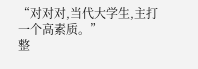“对对对,当代大学生,主打一个高素质。”
整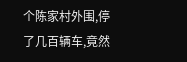个陈家村外围,停了几百辆车,竟然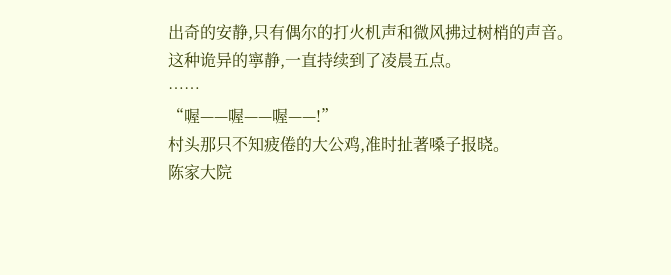出奇的安静,只有偶尔的打火机声和微风拂过树梢的声音。
这种诡异的寧静,一直持续到了凌晨五点。
……
“喔——喔——喔——!”
村头那只不知疲倦的大公鸡,准时扯著嗓子报晓。
陈家大院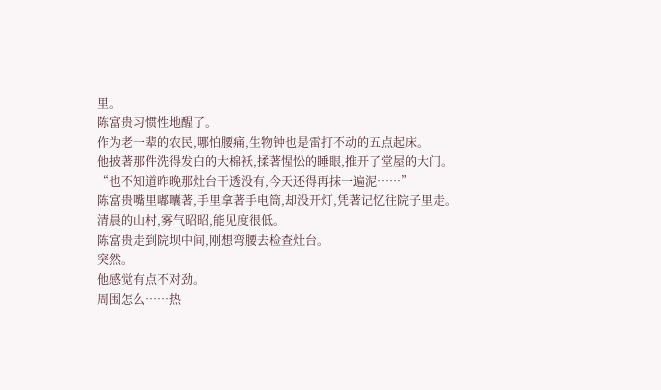里。
陈富贵习惯性地醒了。
作为老一辈的农民,哪怕腰痛,生物钟也是雷打不动的五点起床。
他披著那件洗得发白的大棉袄,揉著惺忪的睡眼,推开了堂屋的大门。
“也不知道昨晚那灶台干透没有,今天还得再抹一遍泥……”
陈富贵嘴里嘟囔著,手里拿著手电筒,却没开灯,凭著记忆往院子里走。
清晨的山村,雾气昭昭,能见度很低。
陈富贵走到院坝中间,刚想弯腰去检查灶台。
突然。
他感觉有点不对劲。
周围怎么……热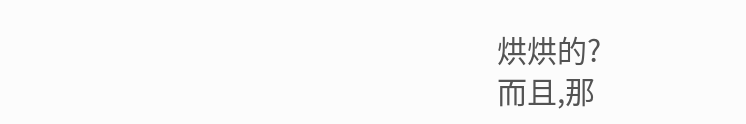烘烘的?
而且,那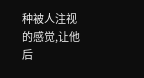种被人注视的感觉,让他后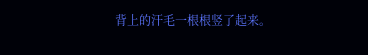背上的汗毛一根根竖了起来。